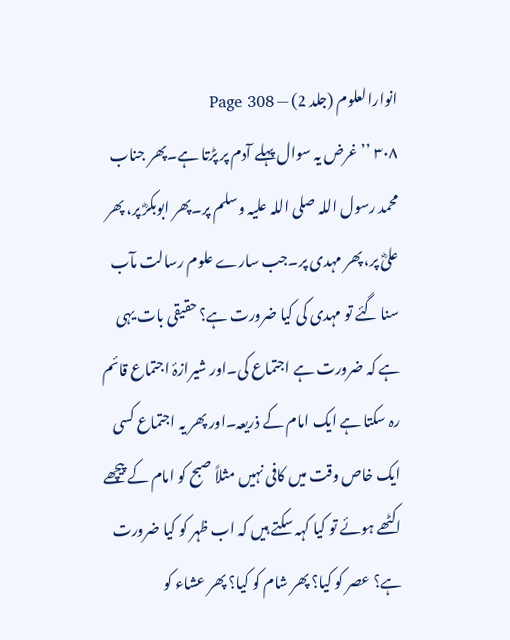انوارالعلوم (جلد 2) — Page 308
۳۰۸ ’’غرض یہ سوال پہلے آدم پر پڑتا ہے۔پھر جناب محمد رسول اللہ صلی اللہ علیہ وسلم پر۔پھر ابوبکرؓ پر، پھر علیؓ پر، پھر مہدی پر۔جب سارے علوم رسالت مآب سنا گئے تو مہدی کی کیا ضرورت ہے؟ حقیقی بات یہی ہے کہ ضرورت ہے اجتماع کی۔اور شیرازۂ اجتماع قائم رہ سکتا ہے ایک امام کے ذریعہ۔اور پھر یہ اجتماع کسی ایک خاص وقت میں کافی نہیں مثلاً صبح کو امام کے پیچھے اکٹھے ہوئے تو کیا کہہ سکتے ہیں کہ اب ظہر کو کیا ضرورت ہے؟ عصر کو کیا؟ پھر شام کو کیا؟ پھر عشاء کو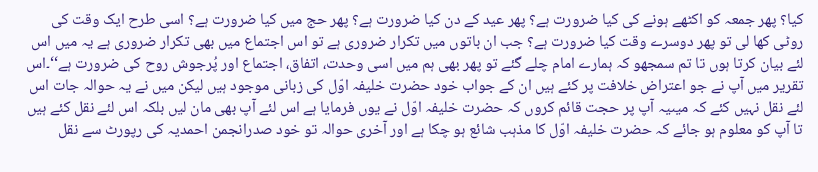کیا؟ پھر جمعہ کو اکٹھے ہونے کی کیا ضرورت ہے؟ پھر عید کے دن کیا ضرورت ہے؟ پھر حج میں کیا ضرورت ہے؟ اسی طرح ایک وقت کی روٹی کھا لی تو پھر دوسرے وقت کیا ضرورت ہے؟ جب ان باتوں میں تکرار ضروری ہے تو اس اجتماع میں بھی تکرار ضروری ہے یہ میں اس لئے بیان کرتا ہوں تا تم سمجھو کہ ہمارے امام چلے گئے تو پھر بھی ہم میں اسی وحدت، اتفاق، اجتماع اور پُرجوش روح کی ضرورت ہے‘‘۔اس تقریر میں آپ نے جو اعتراض خلافت پر کئے ہیں ان کے جواب خود حضرت خلیفہ اوّل کی زبانی موجود ہیں لیکن میں نے یہ حوالہ جات اس لئے نقل نہیں کئے کہ میںیہ آپ پر حجت قائم کروں کہ حضرت خلیفہ اوّل نے یوں فرمایا ہے اس لئے آپ بھی مان لیں بلکہ اس لئے نقل کئے ہیں تا آپ کو معلوم ہو جائے کہ حضرت خلیفہ اوّل کا مذہب شائع ہو چکا ہے اور آخری حوالہ تو خود صدرانجمن احمدیہ کی رپورٹ سے نقل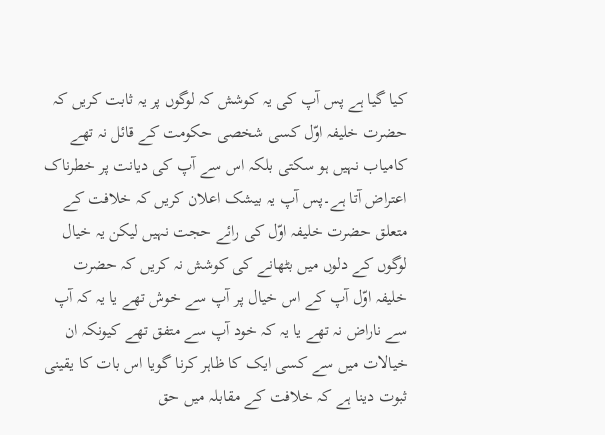کیا گیا ہے پس آپ کی یہ کوشش کہ لوگوں پر یہ ثابت کریں کہ حضرت خلیفہ اوّل کسی شخصی حکومت کے قائل نہ تھے کامیاب نہیں ہو سکتی بلکہ اس سے آپ کی دیانت پر خطرناک اعتراض آتا ہے۔پس آپ یہ بیشک اعلان کریں کہ خلافت کے متعلق حضرت خلیفہ اوّل کی رائے حجت نہیں لیکن یہ خیال لوگوں کے دلوں میں بٹھانے کی کوشش نہ کریں کہ حضرت خلیفہ اوّل آپ کے اس خیال پر آپ سے خوش تھے یا یہ کہ آپ سے ناراض نہ تھے یا یہ کہ خود آپ سے متفق تھے کیونکہ ان خیالات میں سے کسی ایک کا ظاہر کرنا گویا اس بات کا یقینی ثبوت دینا ہے کہ خلافت کے مقابلہ میں حق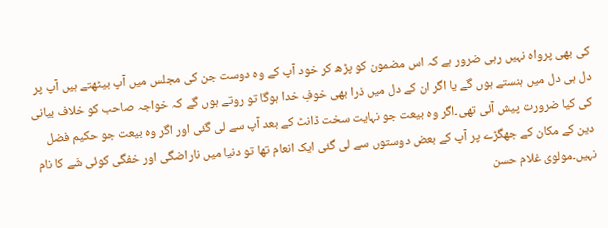کی بھی پرواہ نہیں رہی ضرور ہے کہ اس مضمون کو پڑھ کر خود آپ کے وہ دوست جن کی مجلس میں آپ بیٹھتے ہیں آپ پر دل ہی دل میں ہنستے ہوں گے یا اگر ان کے دل میں ذرا بھی خوفِ خدا ہوگا تو روتے ہوں گے کہ خواجہ صاحب کو خلاف بیانی کی کیا ضرورت پیش آئی تھی۔اگر وہ بیعت جو نہایت سخت ڈانٹ کے بعد آپ سے لی گئی اور اگر وہ بیعت جو حکیم فضل دین کے مکان کے جھگڑے پر آپ کے بعض دوستوں سے لی گئی ایک انعام تھا تو دنیا میں ناراضگی اور خفگی کوئی شَے کا نام نہیں۔مولوی غلام حسن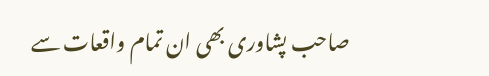صاحب پشاوری بھی ان تمام واقعات سے